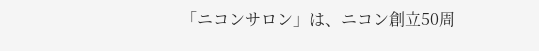「ニコンサロン」は、ニコン創立50周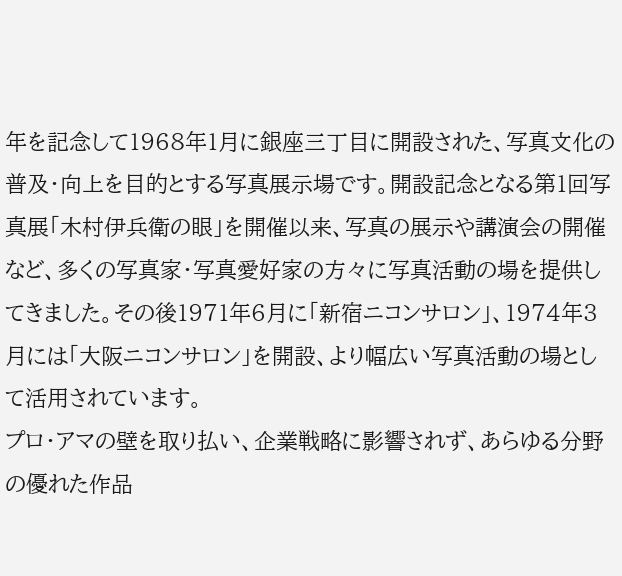年を記念して1968年1月に銀座三丁目に開設された、写真文化の普及・向上を目的とする写真展示場です。開設記念となる第1回写真展「木村伊兵衛の眼」を開催以来、写真の展示や講演会の開催など、多くの写真家・写真愛好家の方々に写真活動の場を提供してきました。その後1971年6月に「新宿ニコンサロン」、1974年3月には「大阪ニコンサロン」を開設、より幅広い写真活動の場として活用されています。
プロ・アマの壁を取り払い、企業戦略に影響されず、あらゆる分野の優れた作品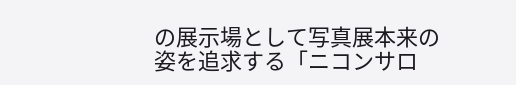の展示場として写真展本来の姿を追求する「ニコンサロ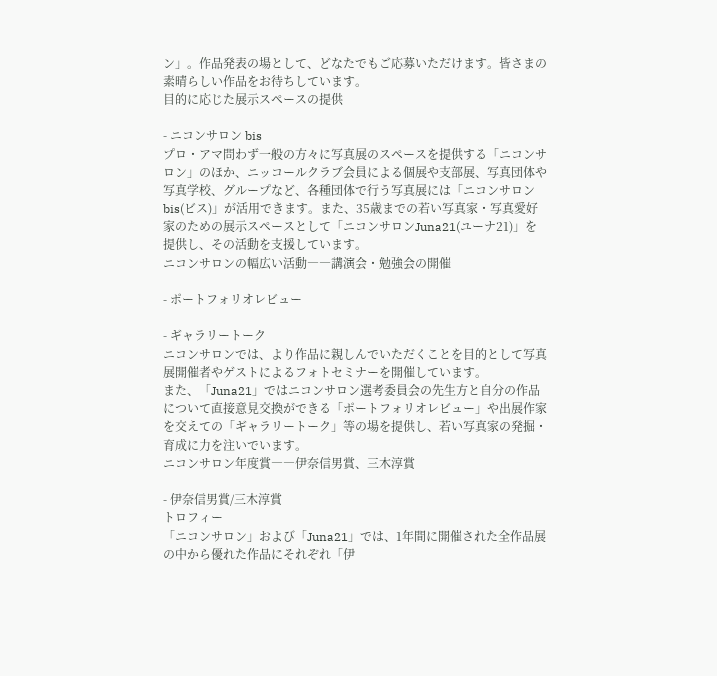ン」。作品発表の場として、どなたでもご応募いただけます。皆さまの素晴らしい作品をお待ちしています。
目的に応じた展示スペースの提供

- ニコンサロン bis
プロ・アマ問わず一般の方々に写真展のスペースを提供する「ニコンサロン」のほか、ニッコールクラブ会員による個展や支部展、写真団体や写真学校、グループなど、各種団体で行う写真展には「ニコンサロンbis(ビス)」が活用できます。また、35歳までの若い写真家・写真愛好家のための展示スペースとして「ニコンサロンJuna21(ユーナ21)」を提供し、その活動を支援しています。
ニコンサロンの幅広い活動――講演会・勉強会の開催

- ポートフォリオレビュー

- ギャラリートーク
ニコンサロンでは、より作品に親しんでいただくことを目的として写真展開催者やゲストによるフォトセミナーを開催しています。
また、「Juna21」ではニコンサロン選考委員会の先生方と自分の作品について直接意見交換ができる「ポートフォリオレビュー」や出展作家を交えての「ギャラリートーク」等の場を提供し、若い写真家の発掘・育成に力を注いでいます。
ニコンサロン年度賞――伊奈信男賞、三木淳賞

- 伊奈信男賞/三木淳賞
トロフィー
「ニコンサロン」および「Juna21」では、1年間に開催された全作品展の中から優れた作品にそれぞれ「伊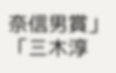奈信男賞」「三木淳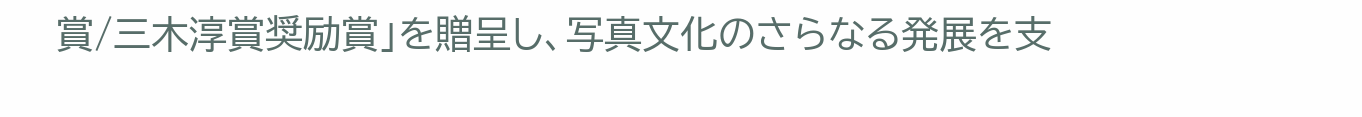賞/三木淳賞奨励賞」を贈呈し、写真文化のさらなる発展を支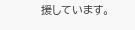援しています。